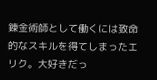錬金術師として働くには致命的なスキルを得てしまったエリク。大好きだっ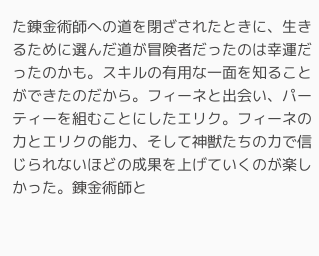た錬金術師への道を閉ざされたときに、生きるために選んだ道が冒険者だったのは幸運だったのかも。スキルの有用な一面を知ることができたのだから。フィーネと出会い、パーティーを組むことにしたエリク。フィーネの力とエリクの能力、そして神獣たちの力で信じられないほどの成果を上げていくのが楽しかった。錬金術師と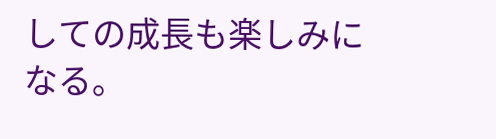しての成長も楽しみになる。